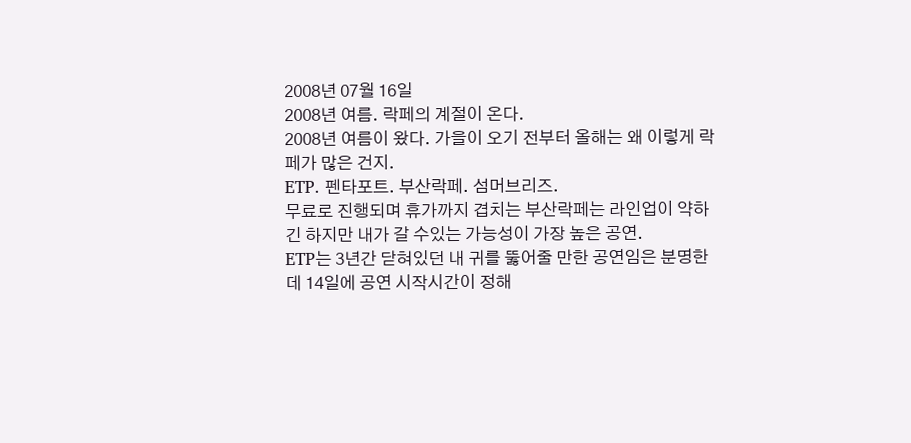2008년 07월 16일
2008년 여름. 락페의 계절이 온다.
2008년 여름이 왔다. 가을이 오기 전부터 올해는 왜 이렇게 락페가 많은 건지.
ETP. 펜타포트. 부산락페. 섬머브리즈.
무료로 진행되며 휴가까지 겹치는 부산락페는 라인업이 약하긴 하지만 내가 갈 수있는 가능성이 가장 높은 공연.
ETP는 3년간 닫혀있던 내 귀를 뚫어줄 만한 공연임은 분명한데 14일에 공연 시작시간이 정해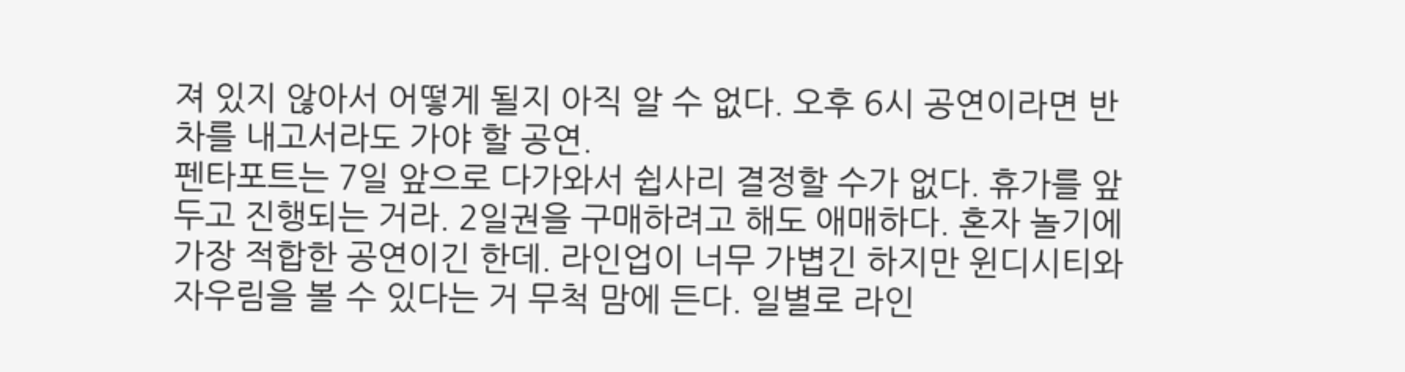져 있지 않아서 어떻게 될지 아직 알 수 없다. 오후 6시 공연이라면 반차를 내고서라도 가야 할 공연.
펜타포트는 7일 앞으로 다가와서 쉽사리 결정할 수가 없다. 휴가를 앞두고 진행되는 거라. 2일권을 구매하려고 해도 애매하다. 혼자 놀기에 가장 적합한 공연이긴 한데. 라인업이 너무 가볍긴 하지만 윈디시티와 자우림을 볼 수 있다는 거 무척 맘에 든다. 일별로 라인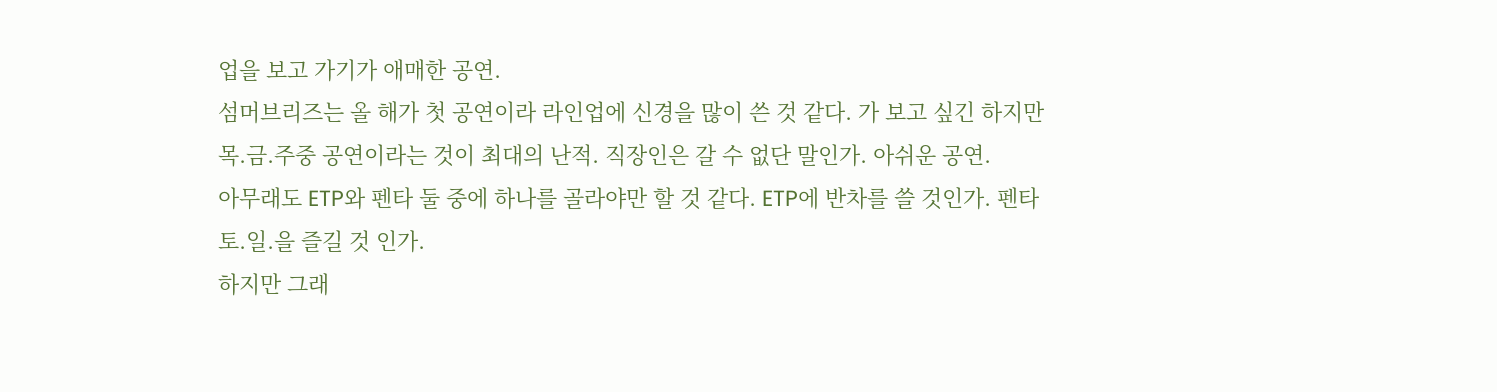업을 보고 가기가 애매한 공연.
섬머브리즈는 올 해가 첫 공연이라 라인업에 신경을 많이 쓴 것 같다. 가 보고 싶긴 하지만 목.금.주중 공연이라는 것이 최대의 난적. 직장인은 갈 수 없단 말인가. 아쉬운 공연.
아무래도 ETP와 펜타 둘 중에 하나를 골라야만 할 것 같다. ETP에 반차를 쓸 것인가. 펜타 토.일.을 즐길 것 인가.
하지만 그래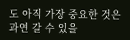도 아직 가장 중요한 것은 과연 갈 수 있을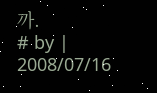까.
# by | 2008/07/16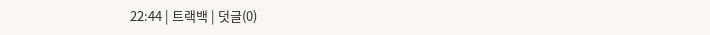22:44 | 트랙백 | 덧글(0)